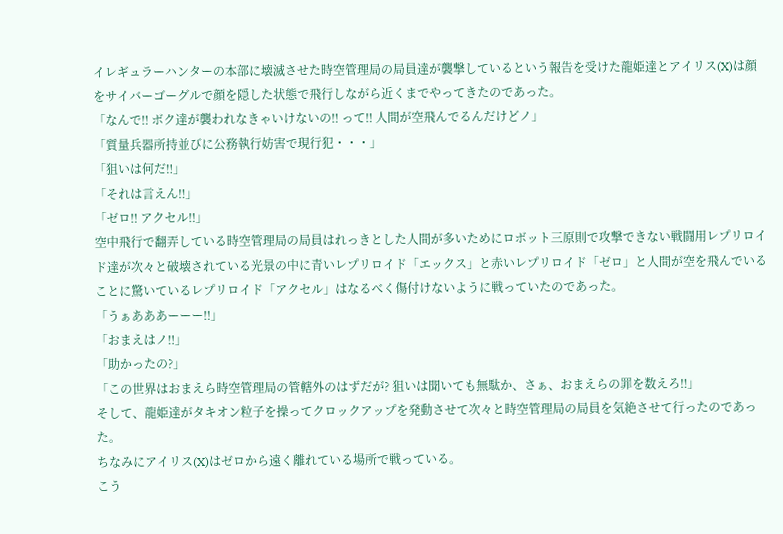イレギュラーハンターの本部に壊滅させた時空管理局の局員達が襲撃しているという報告を受けた龍姫達とアイリス(X)は顔をサイバーゴーグルで顔を隠した状態で飛行しながら近くまでやってきたのであった。
「なんで‼ ボク達が襲われなきゃいけないの‼ って‼ 人間が空飛んでるんだけどノ」
「質量兵器所持並びに公務執行妨害で現行犯・・・」
「狙いは何だ‼」
「それは言えん‼」
「ゼロ‼ アクセル‼」
空中飛行で翻弄している時空管理局の局員はれっきとした人間が多いためにロボット三原則で攻撃できない戦闘用レプリロイド達が次々と破壊されている光景の中に青いレプリロイド「エックス」と赤いレプリロイド「ゼロ」と人間が空を飛んでいることに驚いているレプリロイド「アクセル」はなるべく傷付けないように戦っていたのであった。
「うぁあああーーー‼」
「おまえはノ‼」
「助かったの?」
「この世界はおまえら時空管理局の管轄外のはずだが? 狙いは聞いても無駄か、さぁ、おまえらの罪を数えろ‼」
そして、龍姫達がタキオン粒子を操ってクロックアップを発動させて次々と時空管理局の局員を気絶させて行ったのであった。
ちなみにアイリス(X)はゼロから遠く離れている場所で戦っている。
こう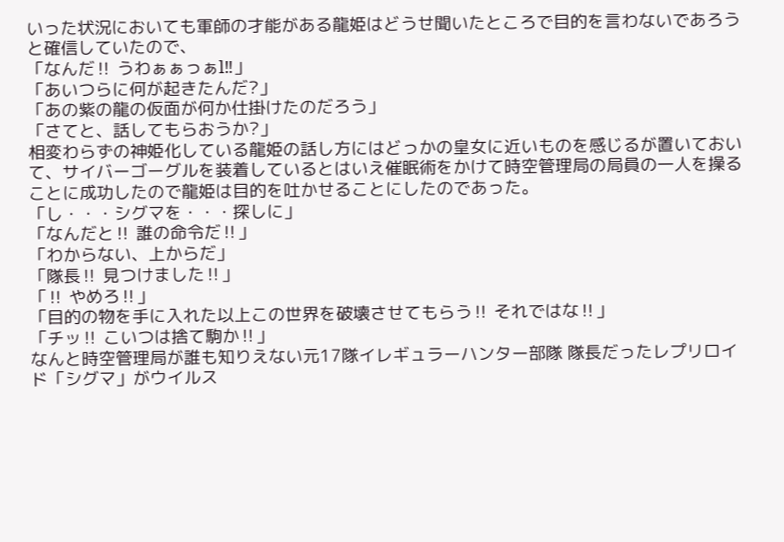いった状況においても軍師の才能がある龍姫はどうせ聞いたところで目的を言わないであろうと確信していたので、
「なんだ‼ うわぁぁっぁl‼」
「あいつらに何が起きたんだ?」
「あの紫の龍の仮面が何か仕掛けたのだろう」
「さてと、話してもらおうか?」
相変わらずの神姫化している龍姫の話し方にはどっかの皇女に近いものを感じるが置いておいて、サイバーゴーグルを装着しているとはいえ催眠術をかけて時空管理局の局員の一人を操ることに成功したので龍姫は目的を吐かせることにしたのであった。
「し・・・シグマを・・・探しに」
「なんだと‼ 誰の命令だ‼」
「わからない、上からだ」
「隊長‼ 見つけました‼」
「‼ やめろ‼」
「目的の物を手に入れた以上この世界を破壊させてもらう‼ それではな‼」
「チッ‼ こいつは捨て駒か‼」
なんと時空管理局が誰も知りえない元17隊イレギュラーハンター部隊 隊長だったレプリロイド「シグマ」がウイルス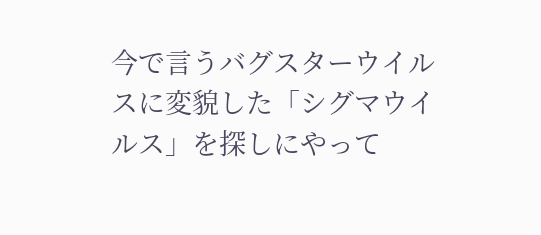今で言うバグスターウイルスに変貌した「シグマウイルス」を探しにやって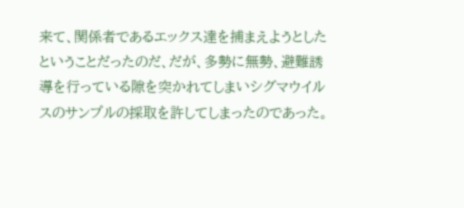来て、関係者であるエックス達を捕まえようとしたということだったのだ、だが、多勢に無勢、避難誘導を行っている隙を突かれてしまいシグマウイルスのサンプルの採取を許してしまったのであった。